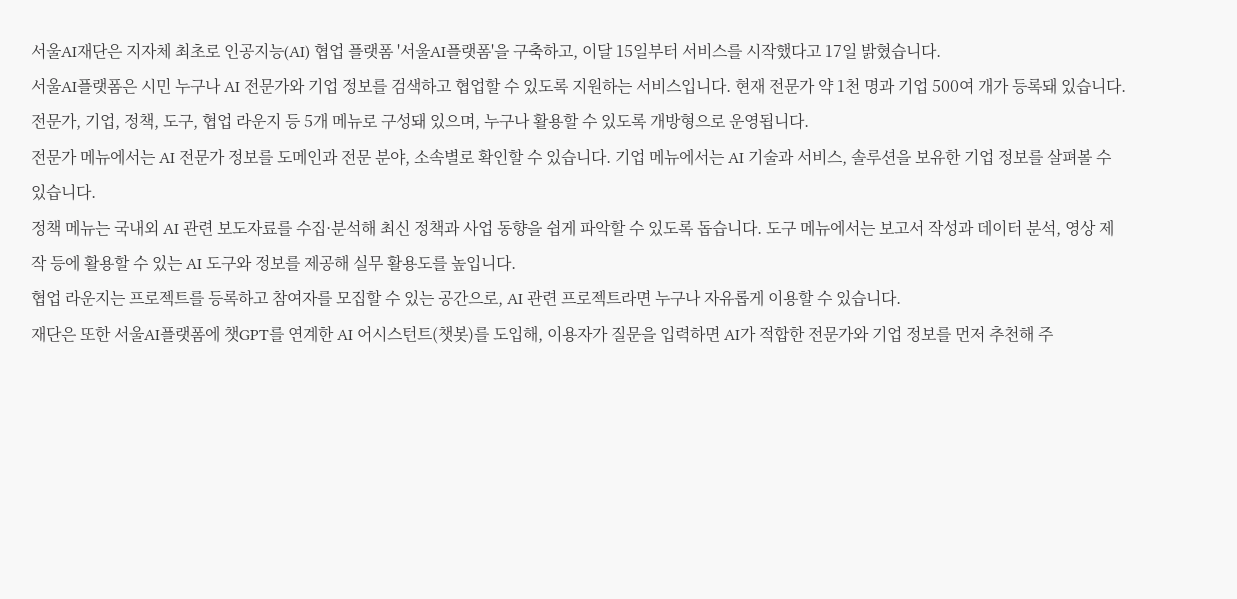서울AI재단은 지자체 최초로 인공지능(AI) 협업 플랫폼 '서울AI플랫폼'을 구축하고, 이달 15일부터 서비스를 시작했다고 17일 밝혔습니다.
서울AI플랫폼은 시민 누구나 AI 전문가와 기업 정보를 검색하고 협업할 수 있도록 지원하는 서비스입니다. 현재 전문가 약 1천 명과 기업 500여 개가 등록돼 있습니다.
전문가, 기업, 정책, 도구, 협업 라운지 등 5개 메뉴로 구성돼 있으며, 누구나 활용할 수 있도록 개방형으로 운영됩니다.
전문가 메뉴에서는 AI 전문가 정보를 도메인과 전문 분야, 소속별로 확인할 수 있습니다. 기업 메뉴에서는 AI 기술과 서비스, 솔루션을 보유한 기업 정보를 살펴볼 수 있습니다.
정책 메뉴는 국내외 AI 관련 보도자료를 수집·분석해 최신 정책과 사업 동향을 쉽게 파악할 수 있도록 돕습니다. 도구 메뉴에서는 보고서 작성과 데이터 분석, 영상 제작 등에 활용할 수 있는 AI 도구와 정보를 제공해 실무 활용도를 높입니다.
협업 라운지는 프로젝트를 등록하고 참여자를 모집할 수 있는 공간으로, AI 관련 프로젝트라면 누구나 자유롭게 이용할 수 있습니다.
재단은 또한 서울AI플랫폼에 챗GPT를 연계한 AI 어시스턴트(챗봇)를 도입해, 이용자가 질문을 입력하면 AI가 적합한 전문가와 기업 정보를 먼저 추천해 주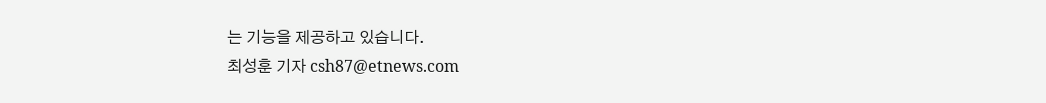는 기능을 제공하고 있습니다.
최성훈 기자 csh87@etnews.com